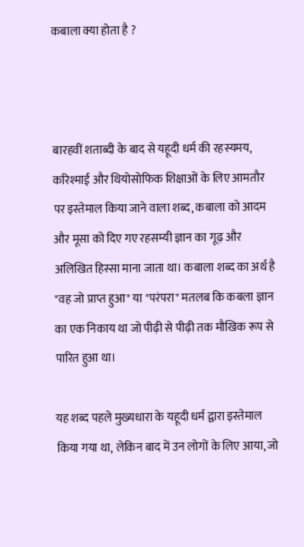कबाला क्या होता है ?



बारहवीं शताब्दी के बाद से यहूदी धर्म की रहस्यमय, करिश्माई और थियोसोफिक शिक्षाओं के लिए आमतौर पर इस्तेमाल किया जाने वाला शब्द, कबाला को आदम और मूसा को दिए गए रहसम्यी ज्ञान का गूढ़ और अलिखित हिस्सा माना जाता था। कबाला शब्द का अर्थ है "वह जो प्राप्त हुआ" या "परंपरा" मतलब कि कबला ज्ञान का एक निकाय था जो पीढ़ी से पीढ़ी तक मौखिक रूप से पारित हुआ था।

यह शब्द पहले मुख्यधारा के यहूदी धर्म द्वारा इस्तेमाल किया गया था, लेकिन बाद में उन लोगों के लिए आया, जो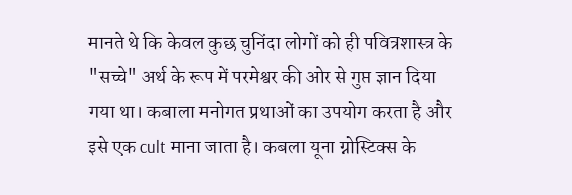मानते थे कि केवल कुछ चुनिंदा लोगों को ही पवित्रशास्त्र के "सच्चे" अर्थ के रूप में परमेश्वर की ओर से गुप्त ज्ञान दिया गया था। कबाला मनोगत प्रथाओं का उपयोग करता है और इसे एक cult माना जाता है। कबला यूना ग्नोस्टिक्स के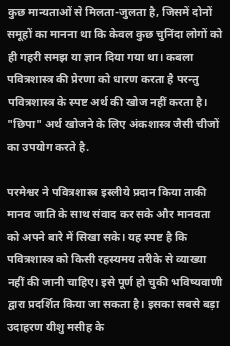कुछ मान्यताओं से मिलता-जुलता है, जिसमें दोनों समूहों का मानना था कि केवल कुछ चुनिंदा लोगों को ही गहरी समझ या ज्ञान दिया गया था। कबला पवित्रशास्त्र की प्रेरणा को धारण करता है परन्तु पवित्रशास्त्र के स्पष्ट अर्थ की खोज नहीं करता है। "छिपा" अर्थ खोजने के लिए अंकशास्त्र जैसी चीजों का उपयोग करते है.

परमेश्वर ने पवित्रशास्त्र इस्लीये प्रदान किया ताकी मानव जाति के साथ संवाद कर सके और मानवता को अपने बारे में सिखा सके। यह स्पष्ट है कि पवित्रशास्त्र को किसी रहस्यमय तरीके से व्याख्या नहीं की जानी चाहिए। इसे पूर्ण हो चुकी भविष्यवाणी द्वारा प्रदर्शित किया जा सकता है। इसका सबसे बड़ा उदाहरण यीशु मसीह के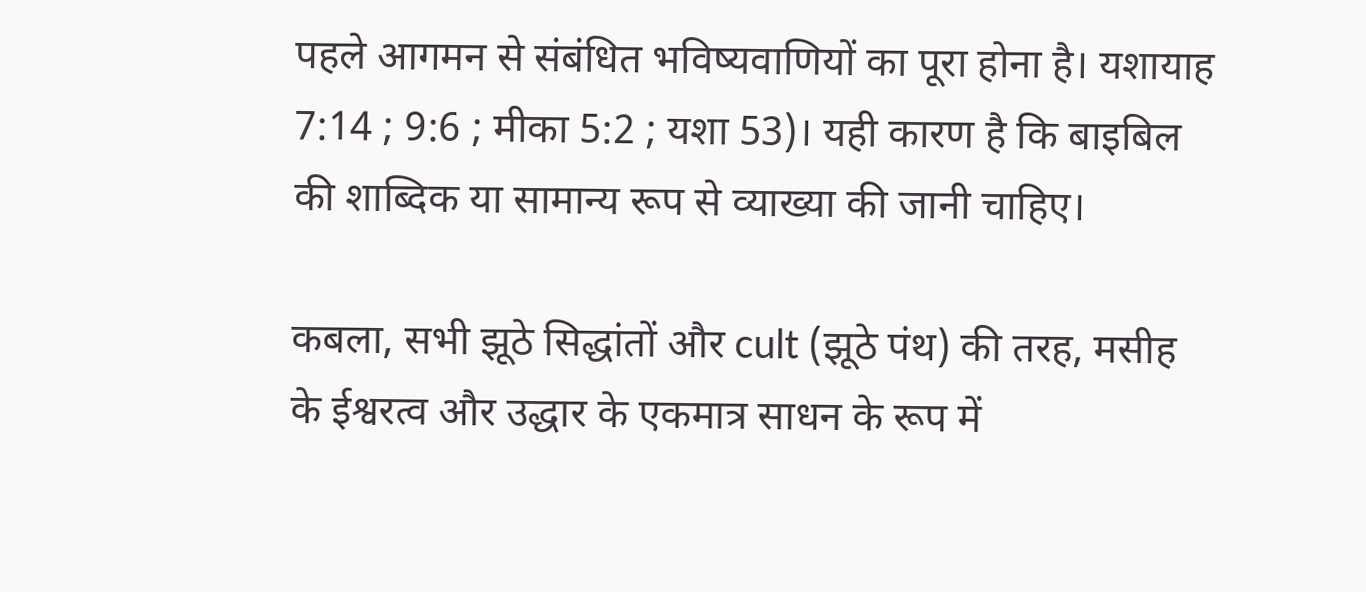पहले आगमन से संबंधित भविष्यवाणियों का पूरा होना है। यशायाह 7:14 ; 9:6 ; मीका 5:2 ; यशा 53)। यही कारण है कि बाइबिल की शाब्दिक या सामान्य रूप से व्याख्या की जानी चाहिए।

कबला, सभी झूठे सिद्धांतों और cult (झूठे पंथ) की तरह, मसीह के ईश्वरत्व और उद्धार के एकमात्र साधन के रूप में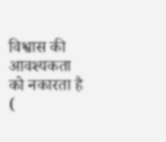विश्वास की आवश्यकता को नकारता है (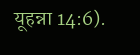यूहन्ना 14:6).